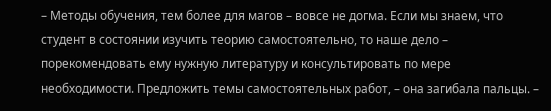– Методы обучения, тем более для магов – вовсе не догма. Если мы знаем, что студент в состоянии изучить теорию самостоятельно, то наше дело – порекомендовать ему нужную литературу и консультировать по мере необходимости. Предложить темы самостоятельных работ, – она загибала пальцы. –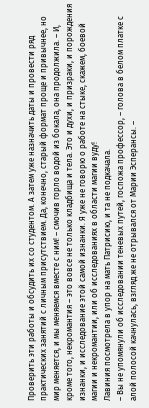Проверить эти работы и обсудить их со студентом. А затем уже назначить даты и провести ряд практических занятий с личным присутствием. Да, конечно, старый формат проще и привычнее, но мир меняется, и мы меняемся вместе с ним! – смочив горло водой из бокала, она продолжила. – И, кроме того, некромантия – это вовсе не только кладбища и тела. Это и духи, и призраки, и порождения изнанки, и исследование этой самой изнанки. Я уже не говорю о работе на стыке, скажем, боевой магии и некромантии, или об исследованиях в области магии вуду!
Лавиния посмотрела в упор на мать Патрисию, и та не подкачала.
– Вы не упомянули об исследовании теневых путей, госпожа профессор, – голова в белом платке с алой полосой качнулась, взгляд же не отрывался от Марии Эсперансы. –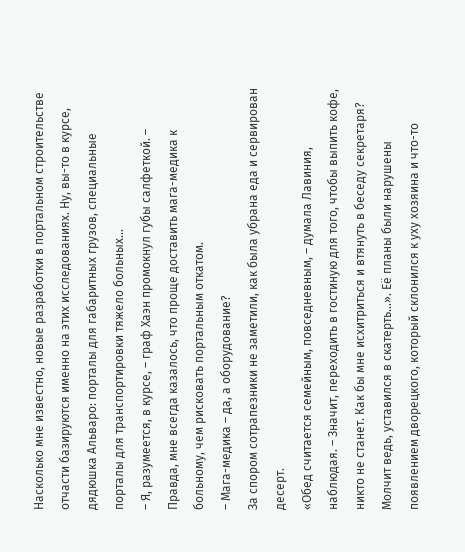Насколько мне известно, новые разработки в портальном строительстве отчасти базируются именно на этих исследованиях. Ну, вы-то в курсе, дядюшка Альваро: порталы для габаритных грузов, специальные порталы для транспортировки тяжело больных…
– Я, разумеется, в курсе, – граф Хаэн промокнул губы салфеткой. – Правда, мне всегда казалось, что проще доставить мага-медика к больному, чем рисковать портальным откатом.
– Мага-медика – да, а оборудование?
За спором сотрапезники не заметили, как была убрана еда и сервирован десерт.
«Обед считается семейным, повседневным, – думала Лавиния, наблюдая. – Значит, переходить в гостиную для того, чтобы выпить кофе, никто не станет. Как бы мне исхитриться и втянуть в беседу секретаря? Молчит ведь, уставился в скатерть…». Её планы были нарушены появлением дворецкого, который склонился к уху хозяина и что-то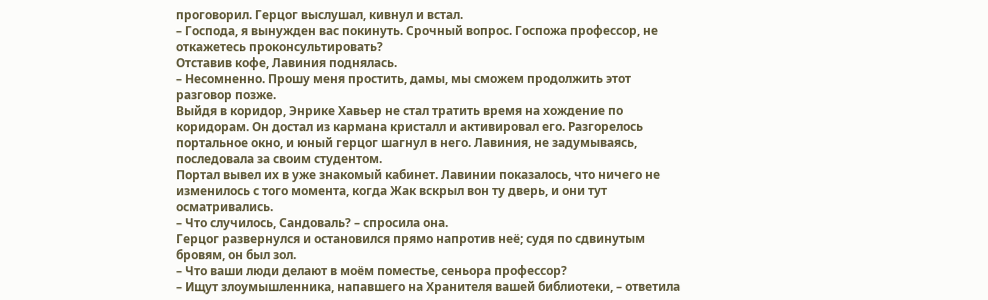проговорил. Герцог выслушал, кивнул и встал.
– Господа, я вынужден вас покинуть. Срочный вопрос. Госпожа профессор, не откажетесь проконсультировать?
Отставив кофе, Лавиния поднялась.
– Несомненно. Прошу меня простить, дамы, мы сможем продолжить этот разговор позже.
Выйдя в коридор, Энрике Хавьер не стал тратить время на хождение по коридорам. Он достал из кармана кристалл и активировал его. Разгорелось портальное окно, и юный герцог шагнул в него. Лавиния, не задумываясь, последовала за своим студентом.
Портал вывел их в уже знакомый кабинет. Лавинии показалось, что ничего не изменилось с того момента, когда Жак вскрыл вон ту дверь, и они тут осматривались.
– Что случилось, Сандоваль? – спросила она.
Герцог развернулся и остановился прямо напротив неё; судя по сдвинутым бровям, он был зол.
– Что ваши люди делают в моём поместье, сеньора профессор?
– Ищут злоумышленника, напавшего на Хранителя вашей библиотеки, – ответила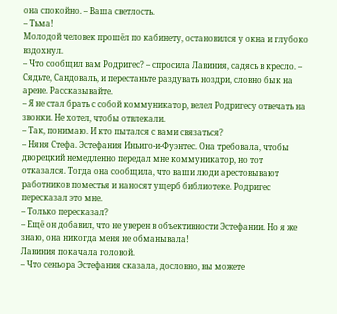она спокойно. – Ваша светлость.
– Тьма!
Молодой человек прошёл по кабинету, остановился у окна и глубоко вздохнул.
– Что сообщил вам Родригес? – спросила Лавиния, садясь в кресло. – Сядьте, Сандоваль, и перестаньте раздувать ноздри, словно бык на арене. Рассказывайте.
– Я не стал брать с собой коммуникатор, велел Родригесу отвечать на звонки. Не хотел, чтобы отвлекали.
– Так, понимаю. И кто пытался с вами связаться?
– Няня Стефа. Эстефания Иньиго-и-Фуэнтес. Она требовала, чтобы дворецкий немедленно передал мне коммуникатор, но тот отказался. Тогда она сообщила, что ваши люди арестовывают работников поместья и наносят ущерб библиотеке. Родригес пересказал это мне.
– Только пересказал?
– Ещё он добавил, что не уверен в объективности Эстефании. Но я же знаю, она никогда меня не обманывала!
Лавиния покачала головой.
– Что сеньора Эстефания сказала, дословно, вы можете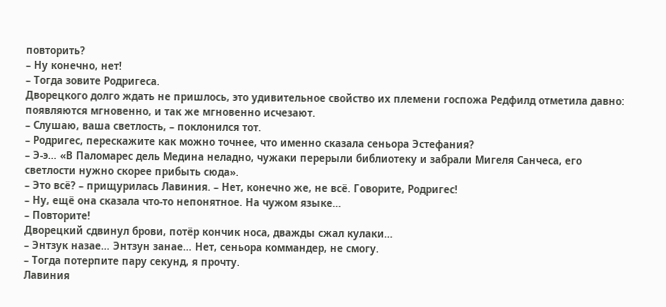повторить?
– Ну конечно, нет!
– Тогда зовите Родригеса.
Дворецкого долго ждать не пришлось, это удивительное свойство их племени госпожа Редфилд отметила давно: появляются мгновенно, и так же мгновенно исчезают.
– Слушаю, ваша светлость, – поклонился тот.
– Родригес, перескажите как можно точнее, что именно сказала сеньора Эстефания?
– Э-э… «В Паломарес дель Медина неладно, чужаки перерыли библиотеку и забрали Мигеля Санчеса, его светлости нужно скорее прибыть сюда».
– Это всё? – прищурилась Лавиния. – Нет, конечно же, не всё. Говорите, Родригес!
– Ну, ещё она сказала что-то непонятное. На чужом языке…
– Повторите!
Дворецкий сдвинул брови, потёр кончик носа, дважды сжал кулаки…
– Энтзук назае… Энтзун занае… Нет, сеньора коммандер, не смогу.
– Тогда потерпите пару секунд, я прочту.
Лавиния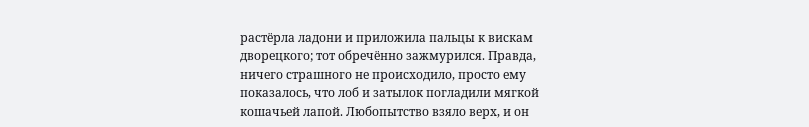растёрла ладони и приложила пальцы к вискам дворецкого; тот обречённо зажмурился. Правда, ничего страшного не происходило, просто ему показалось, что лоб и затылок погладили мягкой кошачьей лапой. Любопытство взяло верх, и он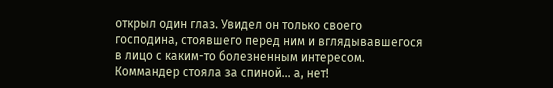открыл один глаз. Увидел он только своего господина, стоявшего перед ним и вглядывавшегося в лицо с каким-то болезненным интересом. Коммандер стояла за спиной… а, нет!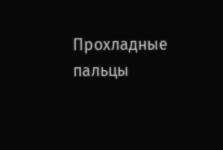Прохладные пальцы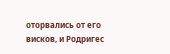оторвались от его висков, и Родригес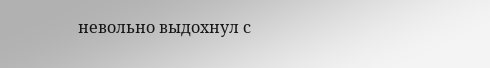невольно выдохнул с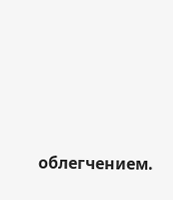облегчением.